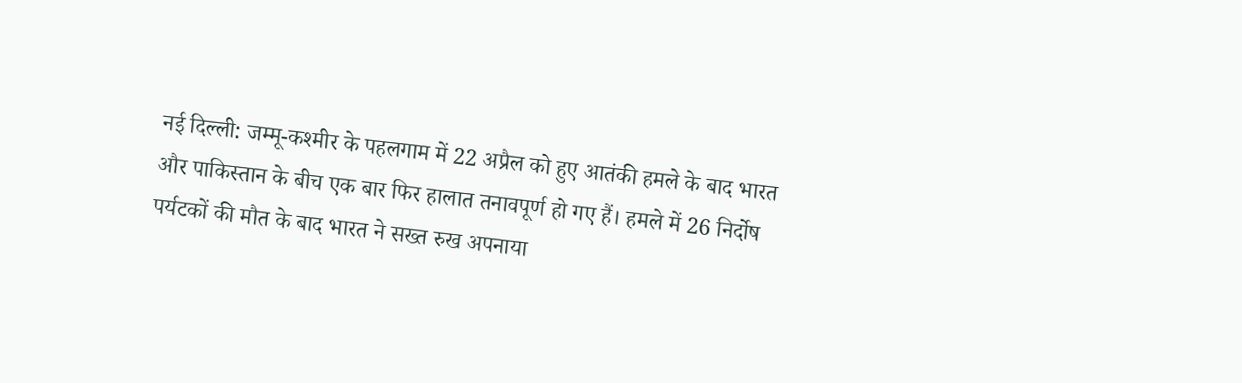नई दिल्ली: जम्मू-कश्मीर के पहलगाम में 22 अप्रैल को हुए आतंकी हमले के बाद भारत और पाकिस्तान के बीच एक बार फिर हालात तनावपूर्ण हो गए हैं। हमले में 26 निर्दोष पर्यटकों की मौत के बाद भारत ने सख्त रुख अपनाया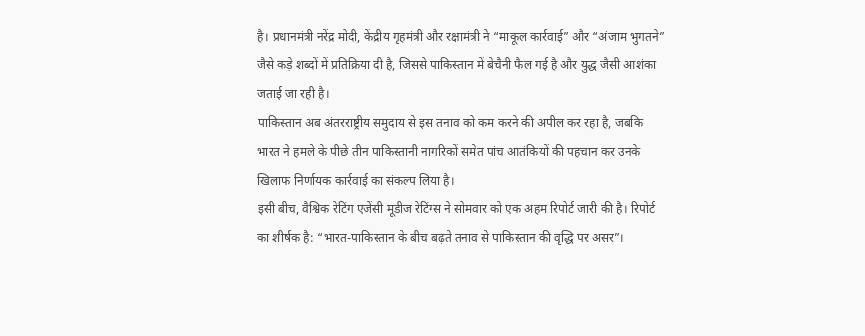है। प्रधानमंत्री नरेंद्र मोदी, केंद्रीय गृहमंत्री और रक्षामंत्री ने “माकूल कार्रवाई” और “अंजाम भुगतने” जैसे कड़े शब्दों में प्रतिक्रिया दी है, जिससे पाकिस्तान में बेचैनी फैल गई है और युद्ध जैसी आशंका जताई जा रही है।
पाकिस्तान अब अंतरराष्ट्रीय समुदाय से इस तनाव को कम करने की अपील कर रहा है, जबकि भारत ने हमले के पीछे तीन पाकिस्तानी नागरिकों समेत पांच आतंकियों की पहचान कर उनके खिलाफ निर्णायक कार्रवाई का संकल्प लिया है।
इसी बीच, वैश्विक रेटिंग एजेंसी मूडीज रेटिंग्स ने सोमवार को एक अहम रिपोर्ट जारी की है। रिपोर्ट का शीर्षक है: “भारत-पाकिस्तान के बीच बढ़ते तनाव से पाकिस्तान की वृद्धि पर असर”।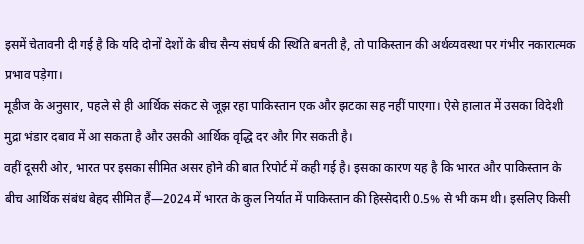इसमें चेतावनी दी गई है कि यदि दोनों देशों के बीच सैन्य संघर्ष की स्थिति बनती है, तो पाकिस्तान की अर्थव्यवस्था पर गंभीर नकारात्मक प्रभाव पड़ेगा।
मूडीज के अनुसार, पहले से ही आर्थिक संकट से जूझ रहा पाकिस्तान एक और झटका सह नहीं पाएगा। ऐसे हालात में उसका विदेशी मुद्रा भंडार दबाव में आ सकता है और उसकी आर्थिक वृद्धि दर और गिर सकती है।
वहीं दूसरी ओर, भारत पर इसका सीमित असर होने की बात रिपोर्ट में कही गई है। इसका कारण यह है कि भारत और पाकिस्तान के बीच आर्थिक संबंध बेहद सीमित हैं—2024 में भारत के कुल निर्यात में पाकिस्तान की हिस्सेदारी 0.5% से भी कम थी। इसलिए किसी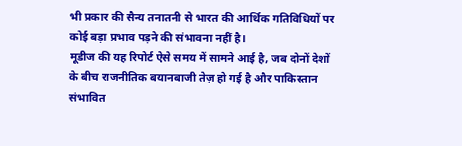भी प्रकार की सैन्य तनातनी से भारत की आर्थिक गतिविधियों पर कोई बड़ा प्रभाव पड़ने की संभावना नहीं है।
मूडीज की यह रिपोर्ट ऐसे समय में सामने आई है, जब दोनों देशों के बीच राजनीतिक बयानबाजी तेज़ हो गई है और पाकिस्तान संभावित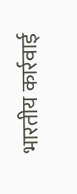भारतीय कार्रवाई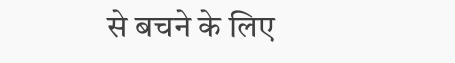से बचने के लिए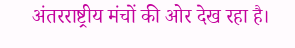अंतरराष्ट्रीय मंचों की ओर देख रहा है।